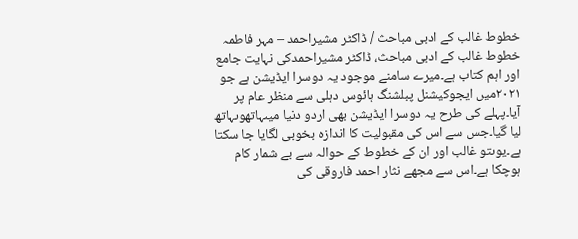خطوط غالب کے ادبی مباحث / ڈاکٹر مشیراحمد – مہر فاطمہ
خطوط غالب کے ادبی مباحث، ڈاکٹر مشیراحمدکی نہایت جامع اور اہم کتاب ہے۔میرے سامنے موجود یہ دوسرا ایڈیشن ہے جو ۲۰۲۱میں ایجوکیشنل پبلشنگ ہائوس دہلی سے منظر عام پر آیا۔پہلے کی طرح یہ دوسرا ایڈیشن بھی اردو دنیا میںہاتھوںہاتھ لیا گیا۔جس سے اس کی مقبولیت کا اندازہ بخوبی لگایا جا سکتا ہے۔یوںتو غالب اور ان کے خطوط کے حوالہ سے بے شمار کام ہوچکا ہے۔اس سے مجھے نثار احمد فاروقی کی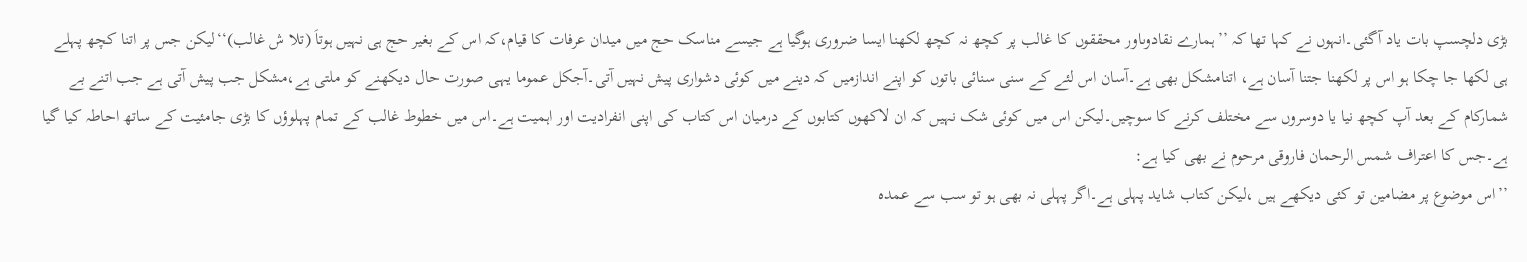بڑی دلچسپ بات یاد آگئی۔انہوں نے کہا تھا کہ ’’ہمارے نقادوںاور محققوں کا غالب پر کچھ نہ کچھ لکھنا ایسا ضروری ہوگیا ہے جیسے مناسک حج میں میدان عرفات کا قیام،کہ اس کے بغیر حج ہی نہیں ہوتاَ (تلا ش غالب)‘‘لیکن جس پر اتنا کچھ پہلے ہی لکھا جا چکا ہو اس پر لکھنا جتنا آسان ہے، اتنامشکل بھی ہے۔آسان اس لئے کے سنی سنائی باتوں کو اپنے اندازمیں کہ دینے میں کوئی دشواری پیش نہیں آتی۔آجکل عموما یہی صورت حال دیکھنے کو ملتی ہے،مشکل جب پیش آتی ہے جب اتنے بے شمارکام کے بعد آپ کچھ نیا یا دوسروں سے مختلف کرنے کا سوچیں۔لیکن اس میں کوئی شک نہیں کہ ان لاکھوں کتابوں کے درمیان اس کتاب کی اپنی انفرادیت اور اہمیت ہے۔اس میں خطوط غالب کے تمام پہلوؤں کا بڑی جامئیت کے ساتھ احاطہ کیا گیا ہے۔جس کا اعتراف شمس الرحمان فاروقی مرحوم نے بھی کیا ہے:
’’اس موضوع پر مضامین تو کئی دیکھے ہیں ،لیکن کتاب شاید پہلی ہے۔اگر پہلی نہ بھی ہو تو سب سے عمدہ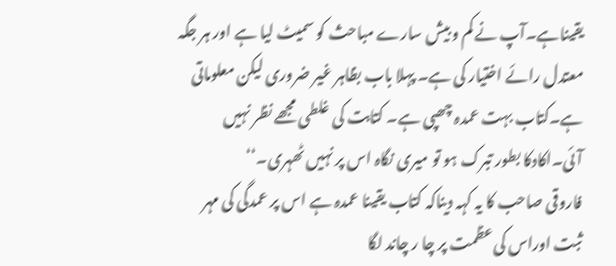یقیناہے۔آپ نے کم و بیش سارے مباحث کو سمیٹ لیا ہے اور ہر جگہ معتدل رائے اختیار کی ہے۔ پہلا باب بظاہر غیر ضروری لیکن معلوماتی ہے۔کتاب بہت عمدہ چھپی ہے۔ کتابت کی غلطی مجھے نظر نہیں آئی۔اکادکا بطور تبرک ہو تو میری نگاہ اس پر نہیں ٹھہری۔‘‘
فاروقی صاحب کا یہ کہہ دیناکہ کتاب یقینا عمدہ ہے اس پر عمدگی کی مہر ثبت اوراس کی عظمت پر چا ر چاند لگا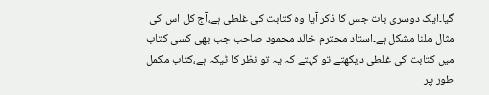گیا۔ایک دوسری بات جس کا ذکر آیا وہ کتابت کی غلطی ہے،آج کل اس کی مثال ملنا مشکل ہے۔استاد محترم خالد محمود صاحب جب بھی کسی کتاب میں کتابت کی غلطی دیکھتے تو کہتے کہ یہ تو نظر کا ٹیکہ ہے،کتاب مکمل طور پر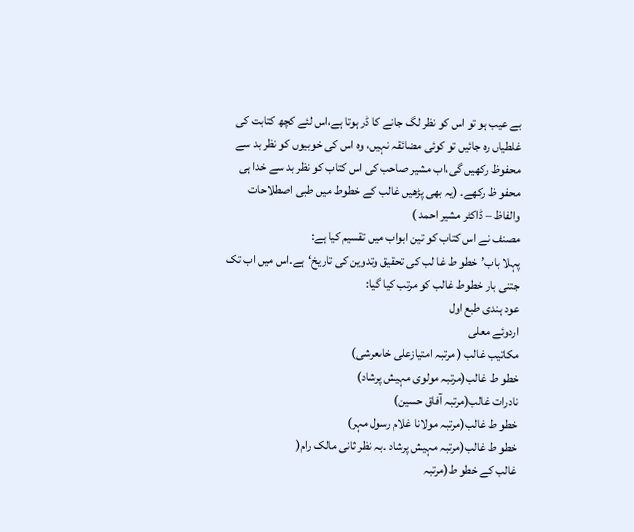بے عیب ہو تو اس کو نظر لگ جانے کا ڈر ہوتا ہے،اس لئے کچھ کتابت کی غلطیاں رہ جائیں تو کوئی مضائقہ نہیں، وہ اس کی خوبیوں کو نظر بد سے محفوظ رکھیں گی،اب مشیر صاحب کی اس کتاب کو نظر بد سے خدا ہی محفو ظ رکھے۔ (یہ بھی پڑھیں غالب کے خطوط میں طبی اصطلاحات والفاظ – ڈاکٹر مشیر احمد )
مصنف نے اس کتاب کو تین ابواب میں تقسیم کیا ہے:
پہلا باب’خطو ط غا لب کی تحقیق وتدوین کی تاریخ‘ہے۔اس میں اب تک جتنی بار خطوط غالب کو مرتب کیا گیا:
عود ہندی طبع اول
اردوئے معلی
مکاتیب غالب ( مرتبہ امتیازعلی خاںعرشی)
خطو ط غالب(مرتبہ مولوی مہیش پرشاد)
نادرات غالب(مرتبہ آفاق حسین)
خطو ط غالب(مرتبہ مولانا غلام رسول مہر)
خطو ط غالب(مرتبہ مہیش پرشاد ۔بہ نظر ثانی مالک رام(
غالب کے خطو ط(مرتبہ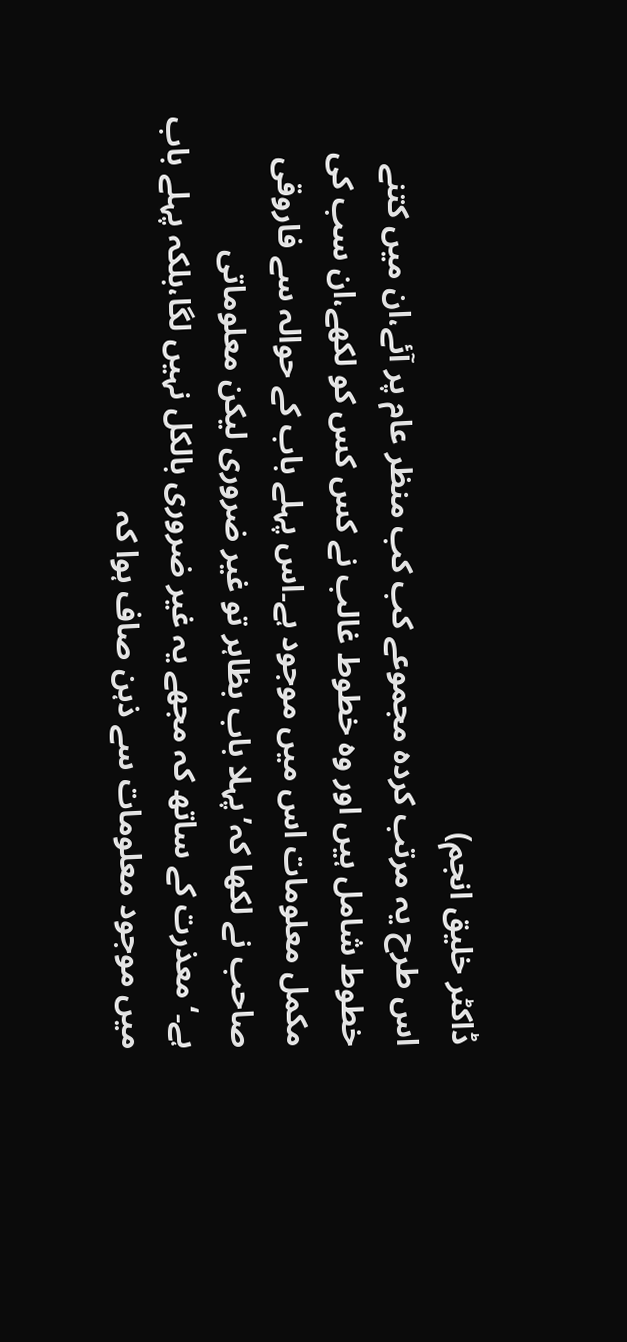ڈاکٹر خلیق انجم)
اس طرح یہ مرتب کردہ مجموعے کب کب منظر عام پر آئے،ان میں کتنے خطوط شامل ہیں اور وہ خطوط غالب نے کس کس کو لکھے،ان سب کی مکمل معلومات اس میں موجود ہے۔اس پہلے باب کے حوالہ سے فاروقی صاحب نے لکھا کہ’پہلا باب بظاہر تو غیر ضروری لیکن معلوماتی ہے۔‘معذرت کے ساتھ کہ مجھے یہ غیر ضروری بالکل نہیں لگا،بلکہ پہلے باب میں موجود معلومات سے ذہن صاف ہوا کہ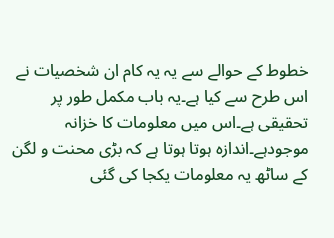خطوط کے حوالے سے یہ یہ کام ان شخصیات نے اس طرح سے کیا ہے۔یہ باب مکمل طور پر تحقیقی ہے۔اس میں معلومات کا خزانہ موجودہے۔اندازہ ہوتا ہوتا ہے کہ بڑی محنت و لگن کے ساٹھ یہ معلومات یکجا کی گئی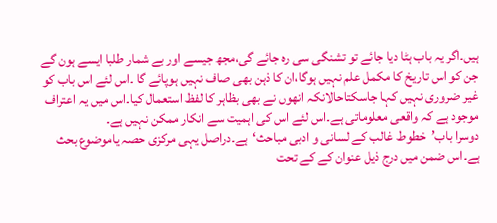ہیں۔اگر یہ باب ہٹا دیا جائے تو تشنگی سی رہ جائے گی،مجھ جیسے اور بے شمار طلبا ایسے ہون گے جن کو اس تاریخ کا مکمل علم نہیں ہوگا،ان کا ذہن بھی صاف نہیں ہوپائے گا ۔اس لئے اس باب کو غیر ضروری نہیں کہا جاسکتاحالانکہ انھوں نے بھی بظاہر کا لفظ استعمال کیا۔اس میں یہ اعتراف موجود ہے کہ واقعی معلوماتی ہے۔اس لئے اس کی اہمیت سے انکار ممکن نہیں ہے۔
دوسرا باب’خطوط غالب کے لسانی و ادبی مباحث‘ہے۔دراصل یہی مرکزی حصہ یاموضوع بحث ہے۔اس ضمن میں درج ذیل عنوان کے کے تحت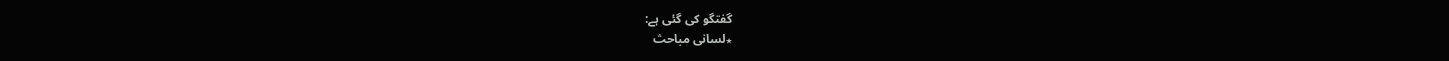گفتگو کی گئی ہے:
٭لسانی مباحث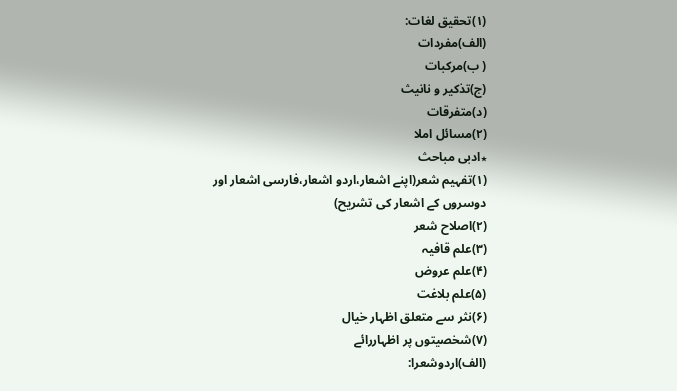(۱)تحقیق لغات:
(الف)مفردات
( ب)مرکبات
(ج)تذکیر و نانیث
(د)متفرقات
(۲)مسائل املا
٭ادبی مباحث
(۱)تفہیم شعر(اپنے اشعار،اردو اشعار،فارسی اشعار اور دوسروں کے اشعار کی تشریح)
(۲)اصلاح شعر
(۳)علم قافیہ
(۴)علم عروض
(۵)علم بلاغت
(۶)نثر سے متعلق اظہار خیال
(۷)شخصیتوں پر اظہاررائے
(الف)اردوشعرا: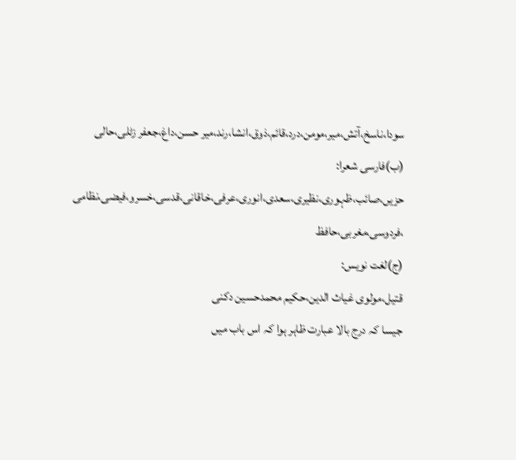سودا،ناسخ،آتش،میر،مومن،درد،قائم،ذوق،انشا،رند،میر حسن،داغ،جعفر زٹلی،حالی
(ب)فارسی شعرا:
حزیں،صائب،ظہوری،نظیری،سعدی،انوری،عرفی،خاقانی،قدسی،خسرو،فیضی،نظامی ،فردوسی،مغربی،حافظ
(ج)لغت نویس:
قتیل،مولوی غیاث الدین،حکیم محمدحسین دکنی
جیسا کہ درج بالا عبارت ظاہر ہوا کہ اس باب میں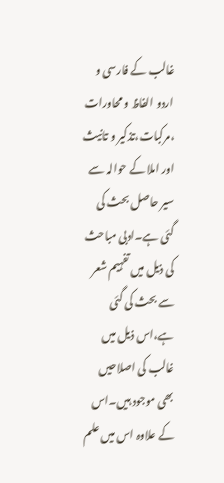غالب کے فارسی و اردو الفاظ و محاورات ،مرکبات،تذکیر و تانیث اور املا کے حوالہ سے سیر حاصل بحث کی گئی ہے۔ادبی مباحث کی ذیل میں تفہیم شعر سے بحث کی گئی ہے،اس ذیل میں غالب کی اصلاحیں بھی موجود ہیں۔اس کے علاوہ اس میں علم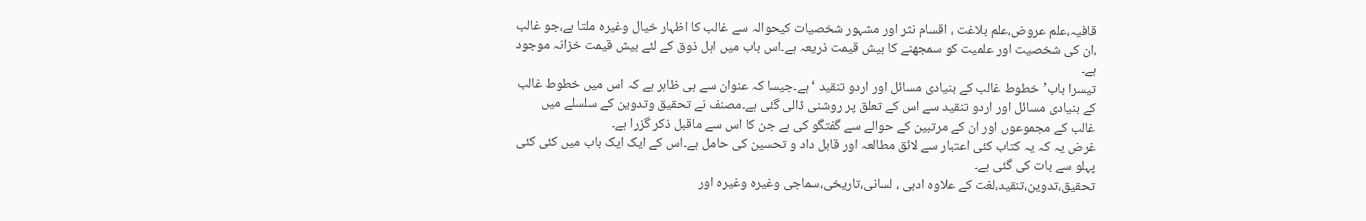قافیہ،علم عروض،علم بلاغت ، اقسام نثر اور مشہور شخصیات کیحوالہ سے غالب کا اظہار خیال وغیرہ ملتا ہے،جو غالب ،ان کی شخصیت اور علمیت کو سمجھنے کا بیش قیمت ذریعہ ہے۔اس باب میں اہل ذوق کے لئے بیش قیمت خزانہ موجود ہے۔
تیسرا باب’خطوط غالب کے بنیادی مسائل اور اردو تنقید ‘ہے۔جیسا کہ عنوان سے ہی ظاہر ہے کہ اس میں خطوط غالب کے بنیادی مسائل اور اردو تنقید سے اس کے تعلق پر روشنی ڈالی گئی ہے۔مصنف نے تحقیق وتدوین کے سلسلے میں غالب کے مجموعوں اور ان کے مرتبین کے حوالے سے گفتگو کی ہے جن کا اس سے ماقبل ذکر گزرا ہے۔
غرض یہ کہ یہ کتاب کئی اعتبار سے لائق مطالعہ اور قابل داد و تحسین کی حامل ہے۔اس کے ایک ایک باب میں کئی کئی پہلو سے بات کی گئی ہے۔
تحقیق،تدوین،تنقید،لغت کے علاوہ ادبی ، لسانی،تاریخی،سماجی وغیرہ وغیرہ اور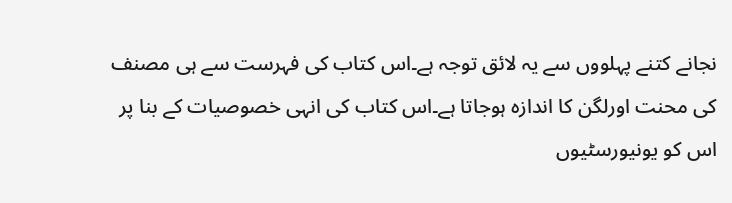نجانے کتنے پہلووں سے یہ لائق توجہ ہے۔اس کتاب کی فہرست سے ہی مصنف کی محنت اورلگن کا اندازہ ہوجاتا ہے۔اس کتاب کی انہی خصوصیات کے بنا پر اس کو یونیورسٹیوں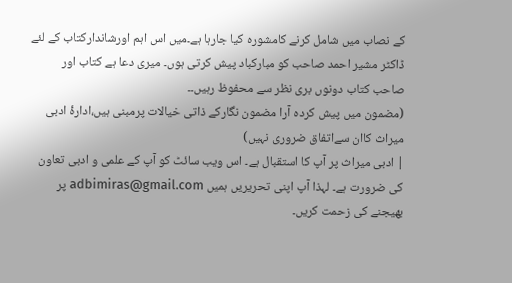کے نصاب میں شامل کرنے کامشورہ کیا جارہا ہے۔میں اس اہم اورشاندارکتاب کے لئے ڈاکٹر مشیر احمد صاحب کو مبارکباد پیش کرتی ہوں۔ میری دعا ہے کتاب اور صاحب کتاب دونوں بری نظر سے محفوظ رہیں۔۔
(مضمون میں پیش کردہ آرا مضمون نگارکے ذاتی خیالات پرمبنی ہیں،ادارۂ ادبی میراث کاان سےاتفاق ضروری نہیں)
| ادبی میراث پر آپ کا استقبال ہے۔ اس ویب سائٹ کو آپ کے علمی و ادبی تعاون کی ضرورت ہے۔ لہذا آپ اپنی تحریریں ہمیں adbimiras@gmail.com پر بھیجنے کی زحمت کریں۔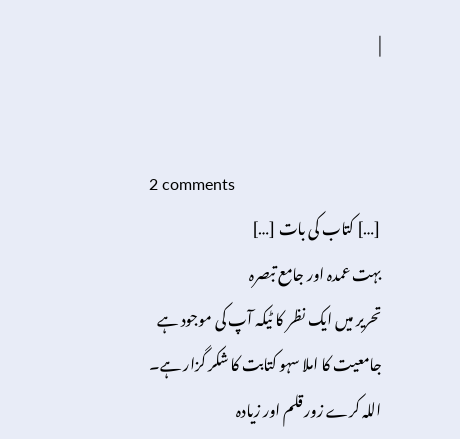|


2 comments
[…] کتاب کی بات […]
بہت عمدہ اور جامع تبصرہ
تحریر میں ایک نظر کا ٹیکہ آپ کی موجود ہے
جامعیت کا املا سہو کتابت کا شکر گزار ہے۔
اللہ کرے زور قلم اور زیادہ